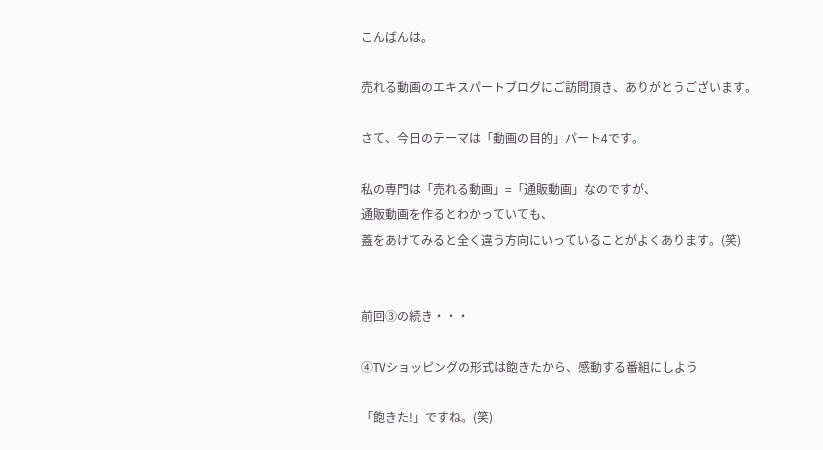こんばんは。

売れる動画のエキスパートブログにご訪問頂き、ありがとうございます。

さて、今日のテーマは「動画の目的」パート4です。

私の専門は「売れる動画」=「通販動画」なのですが、
通販動画を作るとわかっていても、
蓋をあけてみると全く違う方向にいっていることがよくあります。(笑)


前回③の続き・・・

④TVショッピングの形式は飽きたから、感動する番組にしよう

「飽きた!」ですね。(笑)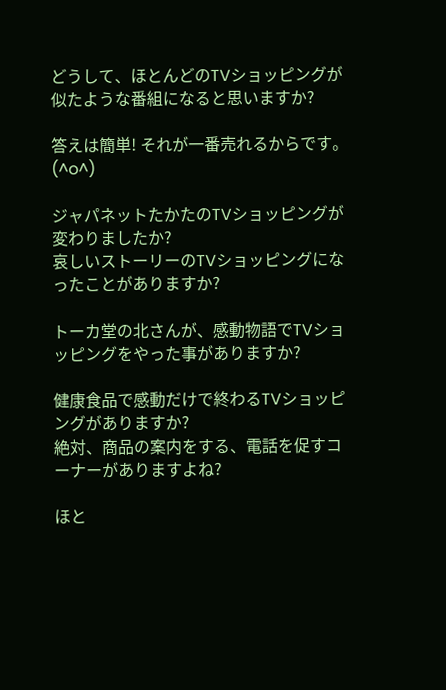どうして、ほとんどのTVショッピングが似たような番組になると思いますか?

答えは簡単! それが一番売れるからです。(^o^)

ジャパネットたかたのTVショッピングが変わりましたか?
哀しいストーリーのTVショッピングになったことがありますか?

トーカ堂の北さんが、感動物語でTVショッピングをやった事がありますか?

健康食品で感動だけで終わるTVショッピングがありますか?
絶対、商品の案内をする、電話を促すコーナーがありますよね?

ほと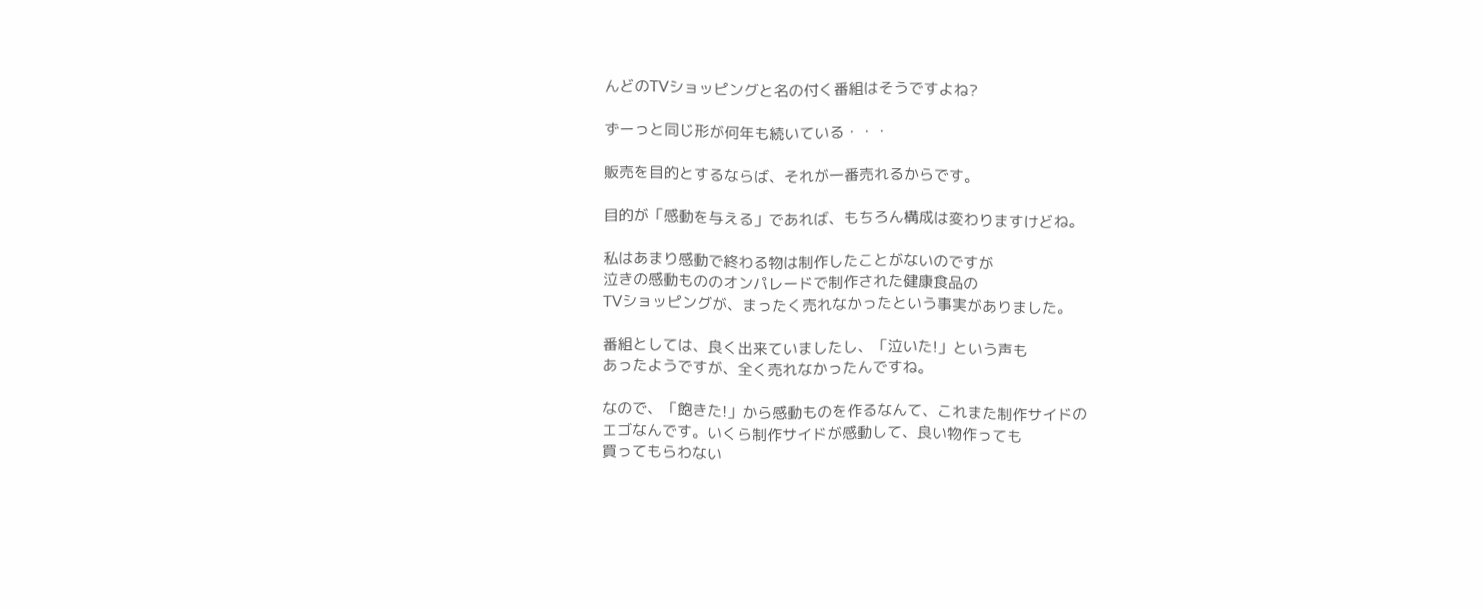んどのTVショッピングと名の付く番組はそうですよね?

ずーっと同じ形が何年も続いている・・・

販売を目的とするならば、それが一番売れるからです。

目的が「感動を与える」であれば、もちろん構成は変わりますけどね。

私はあまり感動で終わる物は制作したことがないのですが
泣きの感動もののオンパレードで制作された健康食品の
TVショッピングが、まったく売れなかったという事実がありました。

番組としては、良く出来ていましたし、「泣いた!」という声も
あったようですが、全く売れなかったんですね。

なので、「飽きた!」から感動ものを作るなんて、これまた制作サイドの
エゴなんです。いくら制作サイドが感動して、良い物作っても
買ってもらわない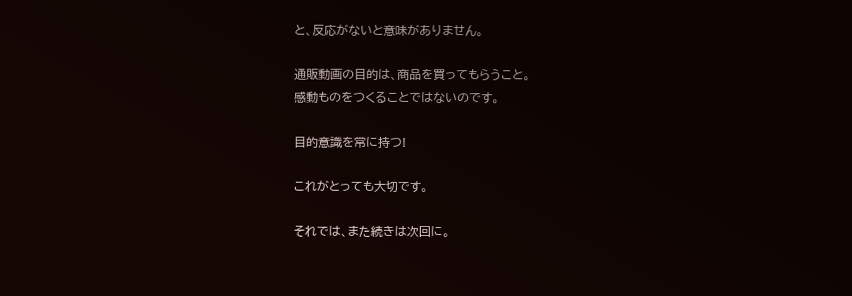と、反応がないと意味がありません。

通販動画の目的は、商品を買ってもらうこと。
感動ものをつくることではないのです。

目的意識を常に持つ!

これがとっても大切です。

それでは、また続きは次回に。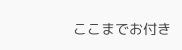ここまでお付き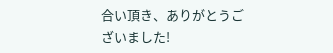合い頂き、ありがとうございました!